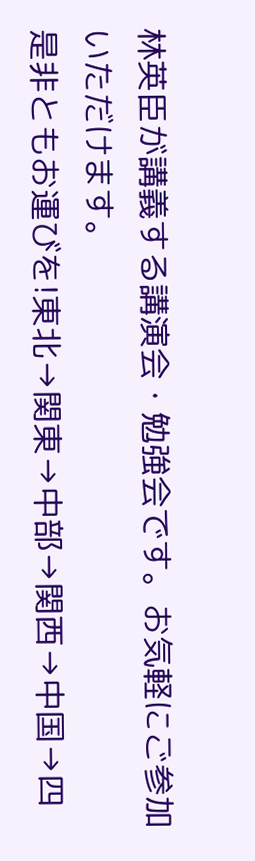林英臣が講義する講演会・勉強会です。お気軽にご参加いただけます。
是非ともお運びを!東北→関東→中部→関西→中国→四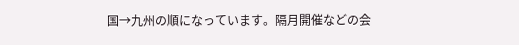国→九州の順になっています。隔月開催などの会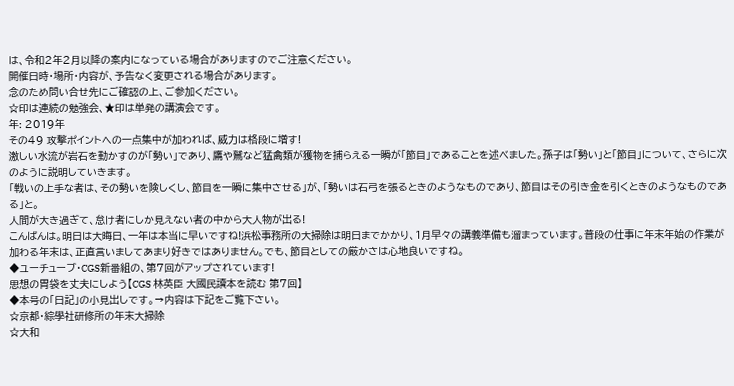は、令和2年2月以降の案内になっている場合がありますのでご注意ください。
開催日時・場所・内容が、予告なく変更される場合があります。
念のため問い合せ先にご確認の上、ご参加ください。
☆印は連続の勉強会、★印は単発の講演会です。
年: 2019年
その49 攻撃ポイントへの一点集中が加われば、威力は格段に増す!
激しい水流が岩石を動かすのが「勢い」であり、鷹や鷲など猛禽類が獲物を捕らえる一瞬が「節目」であることを述べました。孫子は「勢い」と「節目」について、さらに次のように説明していきます。
「戦いの上手な者は、その勢いを険しくし、節目を一瞬に集中させる」が、「勢いは石弓を張るときのようなものであり、節目はその引き金を引くときのようなものである」と。
人間が大き過ぎて、怠け者にしか見えない者の中から大人物が出る!
こんばんは。明日は大晦日、一年は本当に早いですね!浜松事務所の大掃除は明日までかかり、1月早々の講義準備も溜まっています。普段の仕事に年末年始の作業が加わる年末は、正直言いましてあまり好きではありません。でも、節目としての厳かさは心地良いですね。
◆ユーチューブ・CGS新番組の、第7回がアップされています!
思想の胃袋を丈夫にしよう【CGS 林英臣 大國民讀本を読む 第7回】
◆本号の「日記」の小見出しです。→内容は下記をご覧下さい。
☆京都・綜學社研修所の年末大掃除
☆大和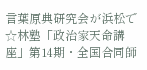言葉原典研究会が浜松で
☆林塾「政治家天命講座」第14期・全国合同師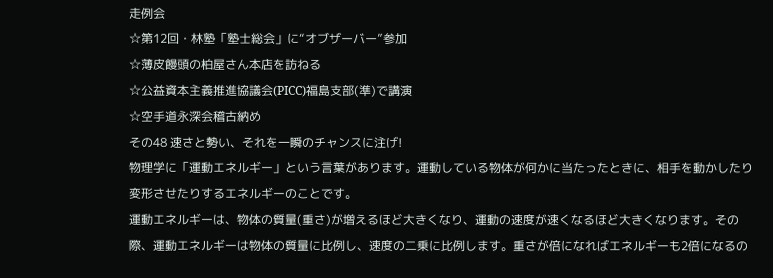走例会
☆第12回・林塾「塾士総会」に“オブザーバー”参加
☆薄皮饅頭の柏屋さん本店を訪ねる
☆公益資本主義推進協議会(PICC)福島支部(準)で講演
☆空手道永深会稽古納め
その48 速さと勢い、それを一瞬のチャンスに注げ!
物理学に「運動エネルギー」という言葉があります。運動している物体が何かに当たったときに、相手を動かしたり変形させたりするエネルギーのことです。
運動エネルギーは、物体の質量(重さ)が増えるほど大きくなり、運動の速度が速くなるほど大きくなります。その際、運動エネルギーは物体の質量に比例し、速度の二乗に比例します。重さが倍になればエネルギーも2倍になるの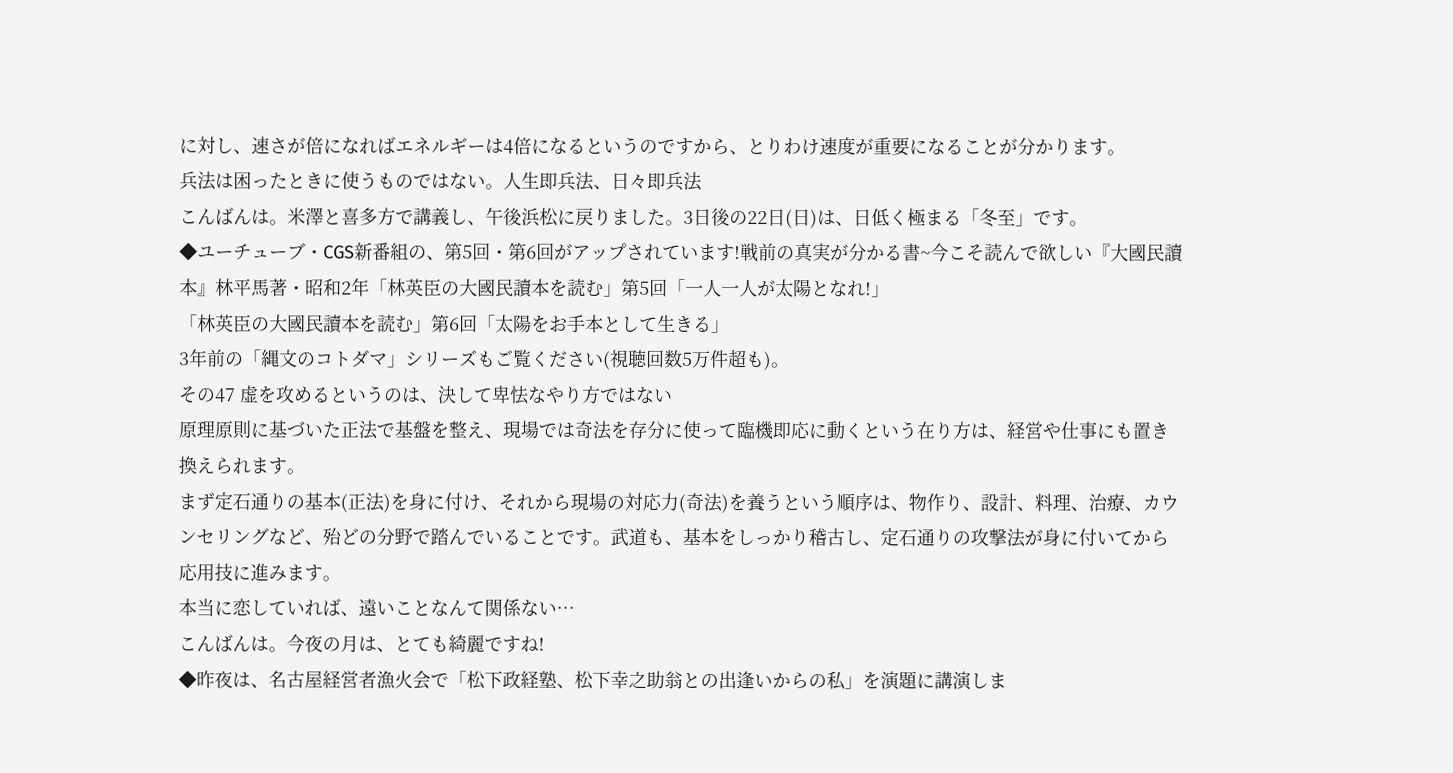に対し、速さが倍になればエネルギーは4倍になるというのですから、とりわけ速度が重要になることが分かります。
兵法は困ったときに使うものではない。人生即兵法、日々即兵法
こんばんは。米澤と喜多方で講義し、午後浜松に戻りました。3日後の22日(日)は、日低く極まる「冬至」です。
◆ユーチューブ・CGS新番組の、第5回・第6回がアップされています!戦前の真実が分かる書~今こそ読んで欲しい『大國民讀本』林平馬著・昭和2年「林英臣の大國民讀本を読む」第5回「一人一人が太陽となれ!」
「林英臣の大國民讀本を読む」第6回「太陽をお手本として生きる」
3年前の「縄文のコトダマ」シリーズもご覧ください(視聴回数5万件超も)。
その47 虚を攻めるというのは、決して卑怯なやり方ではない
原理原則に基づいた正法で基盤を整え、現場では奇法を存分に使って臨機即応に動くという在り方は、経営や仕事にも置き換えられます。
まず定石通りの基本(正法)を身に付け、それから現場の対応力(奇法)を養うという順序は、物作り、設計、料理、治療、カウンセリングなど、殆どの分野で踏んでいることです。武道も、基本をしっかり稽古し、定石通りの攻撃法が身に付いてから応用技に進みます。
本当に恋していれば、遠いことなんて関係ない…
こんばんは。今夜の月は、とても綺麗ですね!
◆昨夜は、名古屋経営者漁火会で「松下政経塾、松下幸之助翁との出逢いからの私」を演題に講演しま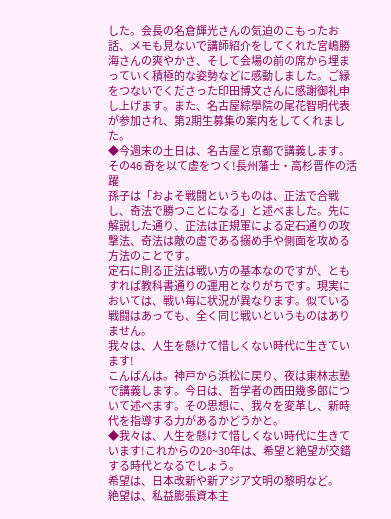した。会長の名倉輝光さんの気迫のこもったお話、メモも見ないで講師紹介をしてくれた宮嶋勝海さんの爽やかさ、そして会場の前の席から埋まっていく積極的な姿勢などに感動しました。ご縁をつないでくださった印田博文さんに感謝御礼申し上げます。また、名古屋綜學院の尾花智明代表が参加され、第2期生募集の案内をしてくれました。
◆今週末の土日は、名古屋と京都で講義します。
その46 奇を以て虚をつく!長州藩士・高杉晋作の活躍
孫子は「およそ戦闘というものは、正法で合戦し、奇法で勝つことになる」と述べました。先に解説した通り、正法は正規軍による定石通りの攻撃法、奇法は敵の虚である搦め手や側面を攻める方法のことです。
定石に則る正法は戦い方の基本なのですが、ともすれば教科書通りの運用となりがちです。現実においては、戦い毎に状況が異なります。似ている戦闘はあっても、全く同じ戦いというものはありません。
我々は、人生を懸けて惜しくない時代に生きています!
こんばんは。神戸から浜松に戻り、夜は東林志塾で講義します。今日は、哲学者の西田幾多郎について述べます。その思想に、我々を変革し、新時代を指導する力があるかどうかと。
◆我々は、人生を懸けて惜しくない時代に生きています!これからの20~30年は、希望と絶望が交錯する時代となるでしょう。
希望は、日本改新や新アジア文明の黎明など。
絶望は、私益膨張資本主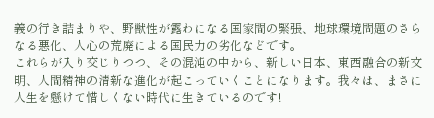義の行き詰まりや、野獣性が露わになる国家間の緊張、地球環境問題のさらなる悪化、人心の荒廃による国民力の劣化などです。
これらが入り交じりつつ、その混沌の中から、新しい日本、東西融合の新文明、人間精神の清新な進化が起こっていくことになります。我々は、まさに人生を懸けて惜しくない時代に生きているのです!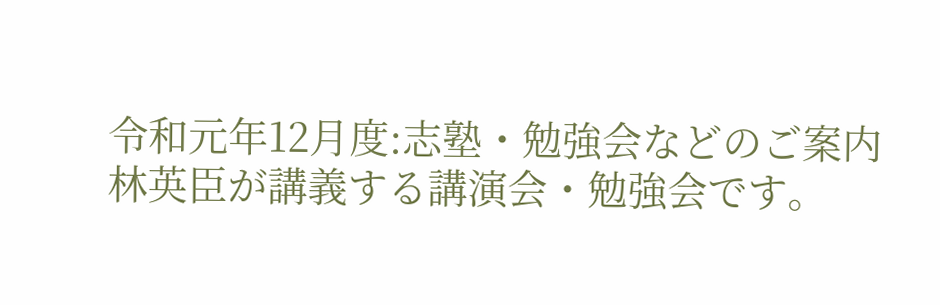令和元年12月度:志塾・勉強会などのご案内
林英臣が講義する講演会・勉強会です。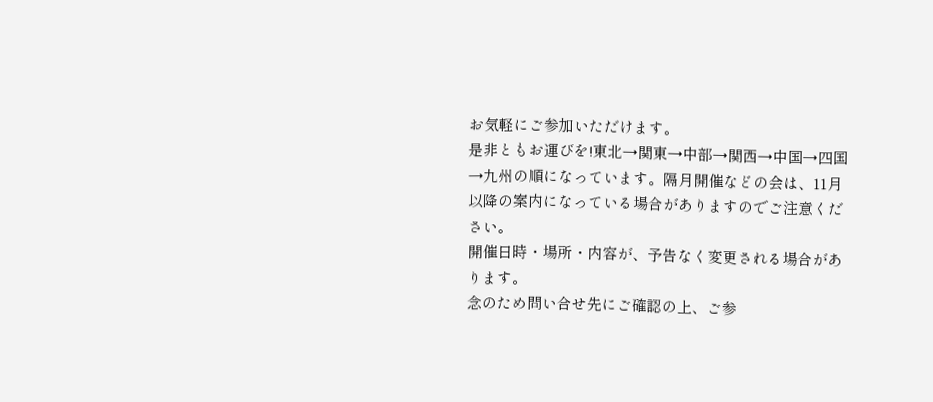お気軽にご参加いただけます。
是非ともお運びを!東北→関東→中部→関西→中国→四国→九州の順になっています。隔月開催などの会は、11月以降の案内になっている場合がありますのでご注意ください。
開催日時・場所・内容が、予告なく変更される場合があります。
念のため問い合せ先にご確認の上、ご参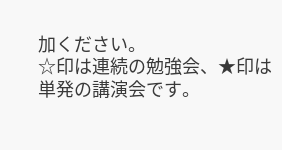加ください。
☆印は連続の勉強会、★印は単発の講演会です。